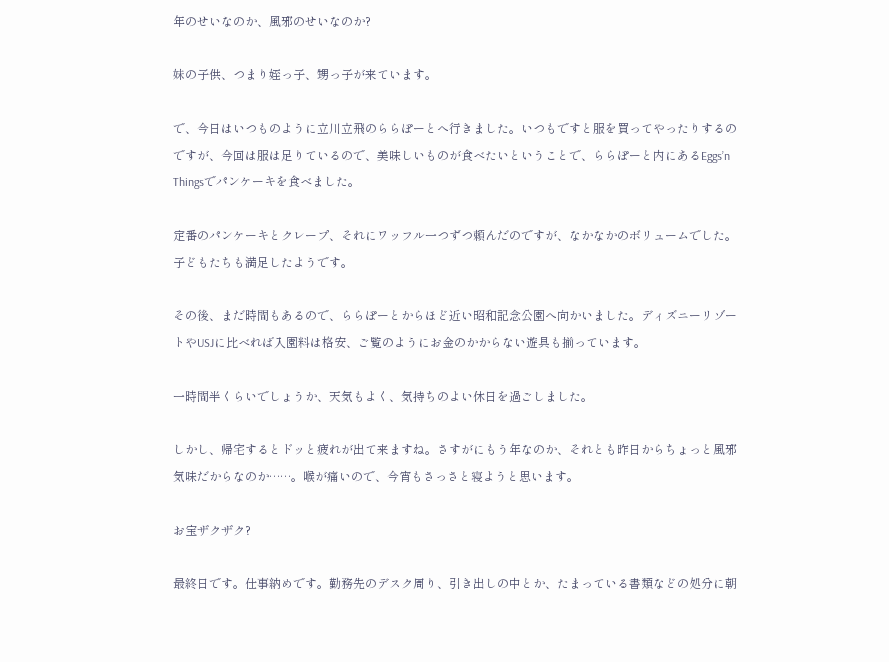年のせいなのか、風邪のせいなのか?

妹の子供、つまり姪っ子、甥っ子が来ています。

で、今日はいつものように立川立飛のららぽーとへ行きました。いつもですと服を買ってやったりするのですが、今回は服は足りているので、美味しいものが食べたいということで、ららぽーと内にあるEggs’n Thingsでパンケーキを食べました。

定番のパンケーキとクレープ、それにワッフル一つずつ頼んだのですが、なかなかのボリュームでした。子どもたちも満足したようです。

その後、まだ時間もあるので、ららぽーとからほど近い昭和記念公園へ向かいました。ディズニーリゾートやUSJに比べれば入園料は格安、ご覧のようにお金のかからない遊具も揃っています。

一時間半くらいでしょうか、天気もよく、気持ちのよい休日を過ごしました。

しかし、帰宅するとドッと疲れが出て来ますね。さすがにもう年なのか、それとも昨日からちょっと風邪気味だからなのか……。喉が痛いので、今宵もさっさと寝ようと思います。

お宝ザクザク?

最終日です。仕事納めです。勤務先のデスク周り、引き出しの中とか、たまっている書類などの処分に朝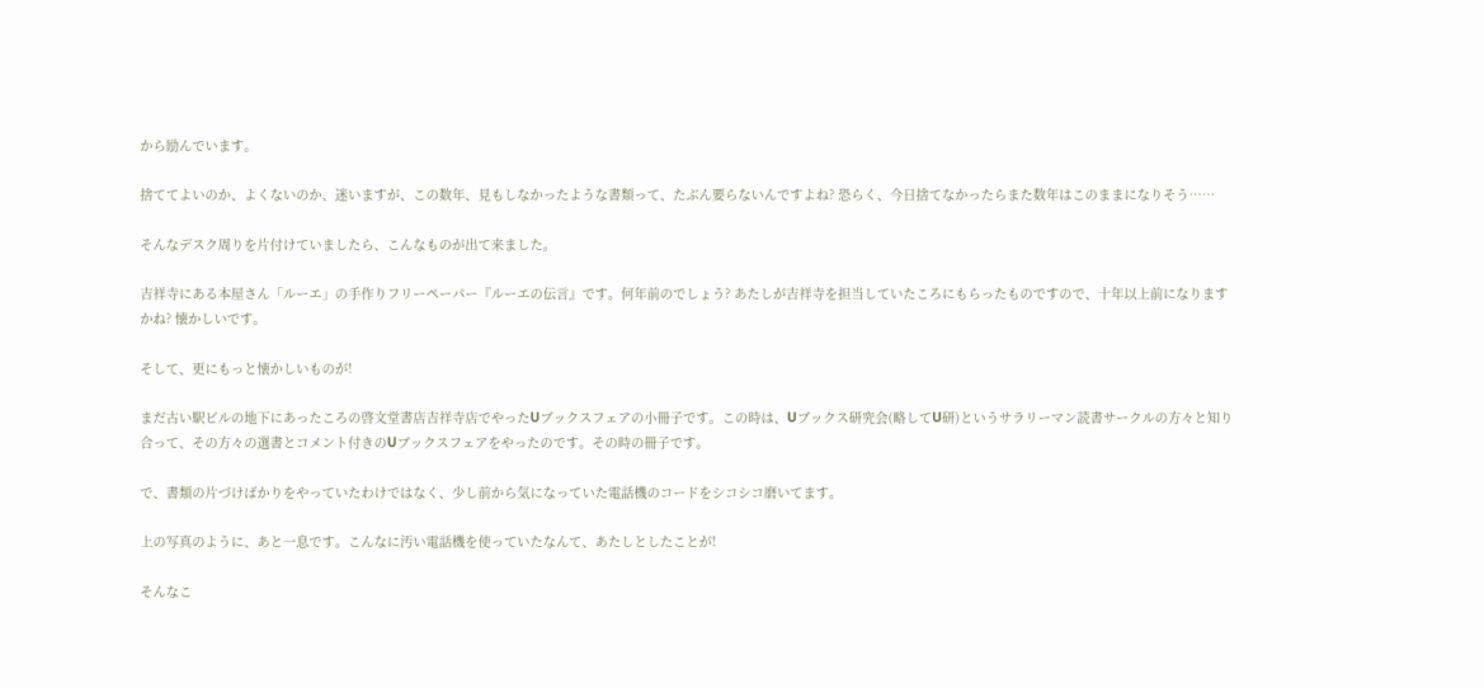から励んでいます。

捨ててよいのか、よくないのか、迷いますが、この数年、見もしなかったような書類って、たぶん要らないんですよね? 恐らく、今日捨てなかったらまた数年はこのままになりそう……

そんなデスク周りを片付けていましたら、こんなものが出て来ました。

吉祥寺にある本屋さん「ルーエ」の手作りフリーペーパー『ルーエの伝言』です。何年前のでしょう? あたしが吉祥寺を担当していたころにもらったものですので、十年以上前になりますかね? 懐かしいです。

そして、更にもっと懐かしいものが!

まだ古い駅ビルの地下にあったころの啓文堂書店吉祥寺店でやったUブックスフェアの小冊子です。この時は、Uブックス研究会(略してU研)というサラリーマン読書サークルの方々と知り合って、その方々の選書とコメント付きのUブックスフェアをやったのです。その時の冊子です。

で、書類の片づけばかりをやっていたわけではなく、少し前から気になっていた電話機のコードをシコシコ磨いてます。

上の写真のように、あと一息です。こんなに汚い電話機を使っていたなんて、あたしとしたことが!

そんなこ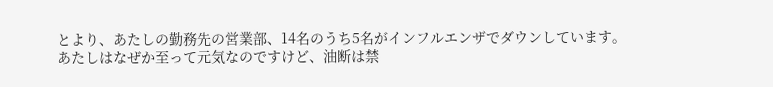とより、あたしの勤務先の営業部、14名のうち5名がインフルエンザでダウンしています。あたしはなぜか至って元気なのですけど、油断は禁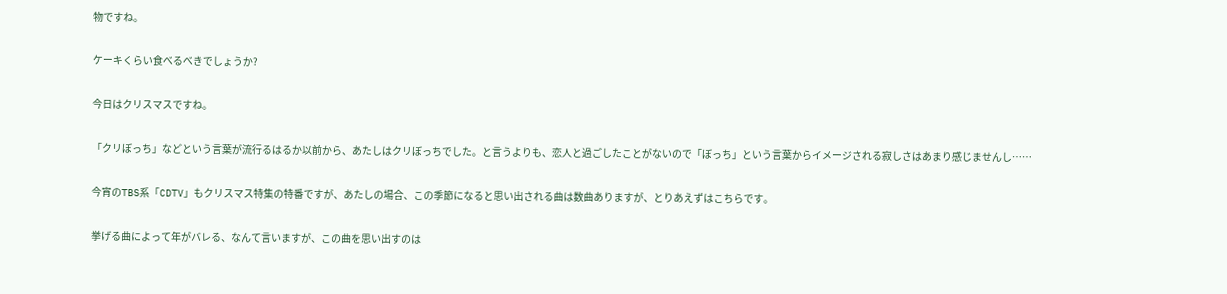物ですね。

ケーキくらい食べるべきでしょうか?

今日はクリスマスですね。

「クリぼっち」などという言葉が流行るはるか以前から、あたしはクリぼっちでした。と言うよりも、恋人と過ごしたことがないので「ぼっち」という言葉からイメージされる寂しさはあまり感じませんし……

今宵のTBS系「CDTV」もクリスマス特集の特番ですが、あたしの場合、この季節になると思い出される曲は数曲ありますが、とりあえずはこちらです。

挙げる曲によって年がバレる、なんて言いますが、この曲を思い出すのは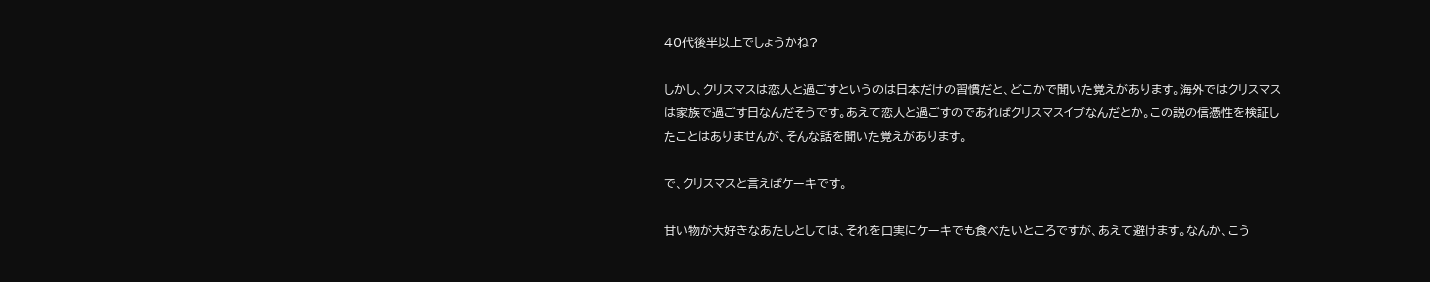40代後半以上でしょうかね?

しかし、クリスマスは恋人と過ごすというのは日本だけの習慣だと、どこかで聞いた覚えがあります。海外ではクリスマスは家族で過ごす日なんだそうです。あえて恋人と過ごすのであればクリスマスイブなんだとか。この説の信憑性を検証したことはありませんが、そんな話を聞いた覚えがあります。

で、クリスマスと言えばケーキです。

甘い物が大好きなあたしとしては、それを口実にケーキでも食べたいところですが、あえて避けます。なんか、こう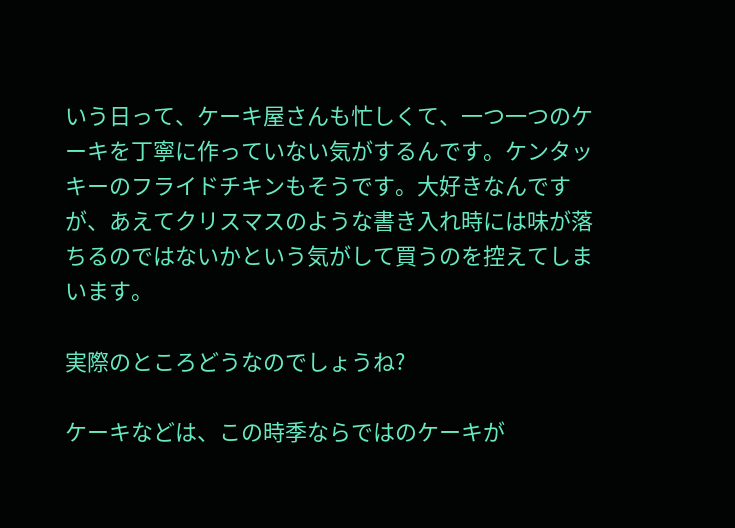いう日って、ケーキ屋さんも忙しくて、一つ一つのケーキを丁寧に作っていない気がするんです。ケンタッキーのフライドチキンもそうです。大好きなんですが、あえてクリスマスのような書き入れ時には味が落ちるのではないかという気がして買うのを控えてしまいます。

実際のところどうなのでしょうね?

ケーキなどは、この時季ならではのケーキが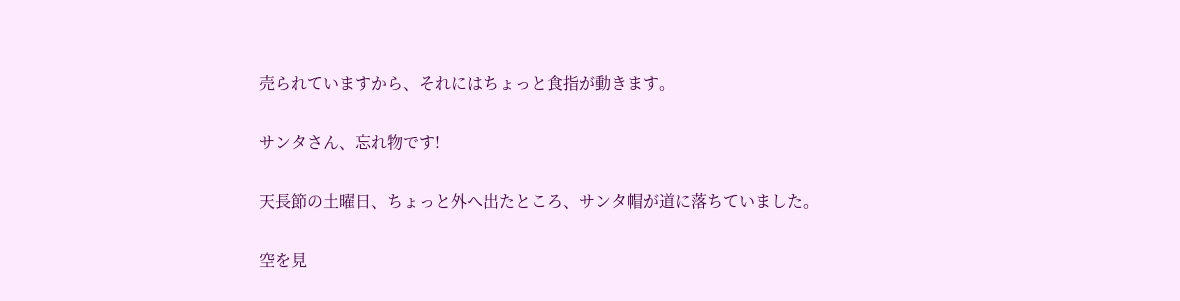売られていますから、それにはちょっと食指が動きます。

サンタさん、忘れ物です!

天長節の土曜日、ちょっと外へ出たところ、サンタ帽が道に落ちていました。

空を見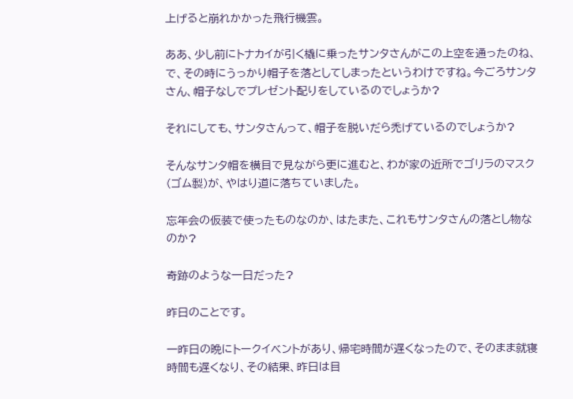上げると崩れかかった飛行機雲。

ああ、少し前にトナカイが引く橇に乗ったサンタさんがこの上空を通ったのね、で、その時にうっかり帽子を落としてしまったというわけですね。今ごろサンタさん、帽子なしでプレゼント配りをしているのでしょうか?

それにしても、サンタさんって、帽子を脱いだら禿げているのでしょうか?

そんなサンタ帽を横目で見ながら更に進むと、わが家の近所でゴリラのマスク(ゴム製)が、やはり道に落ちていました。

忘年会の仮装で使ったものなのか、はたまた、これもサンタさんの落とし物なのか?

奇跡のような一日だった?

昨日のことです。

一昨日の晩にトークイベントがあり、帰宅時間が遅くなったので、そのまま就寝時間も遅くなり、その結果、昨日は目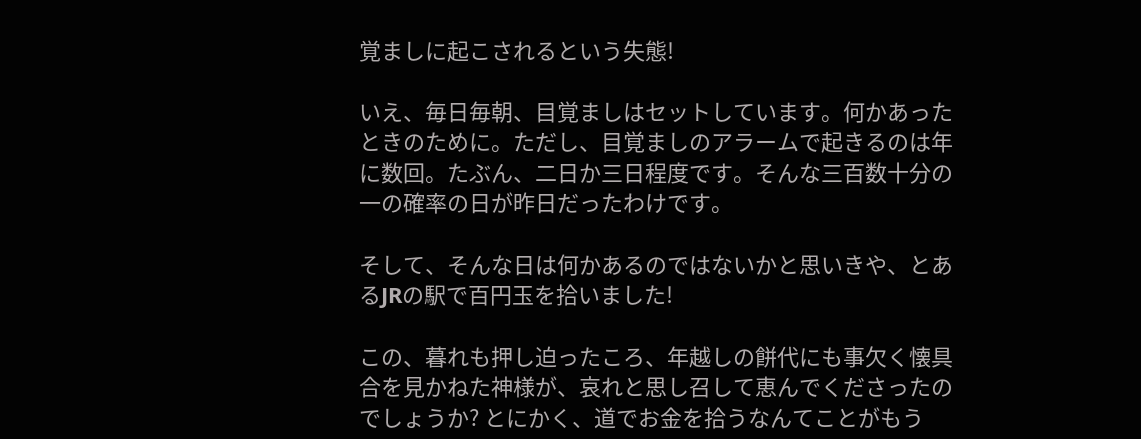覚ましに起こされるという失態!

いえ、毎日毎朝、目覚ましはセットしています。何かあったときのために。ただし、目覚ましのアラームで起きるのは年に数回。たぶん、二日か三日程度です。そんな三百数十分の一の確率の日が昨日だったわけです。

そして、そんな日は何かあるのではないかと思いきや、とあるJRの駅で百円玉を拾いました!

この、暮れも押し迫ったころ、年越しの餅代にも事欠く懐具合を見かねた神様が、哀れと思し召して恵んでくださったのでしょうか? とにかく、道でお金を拾うなんてことがもう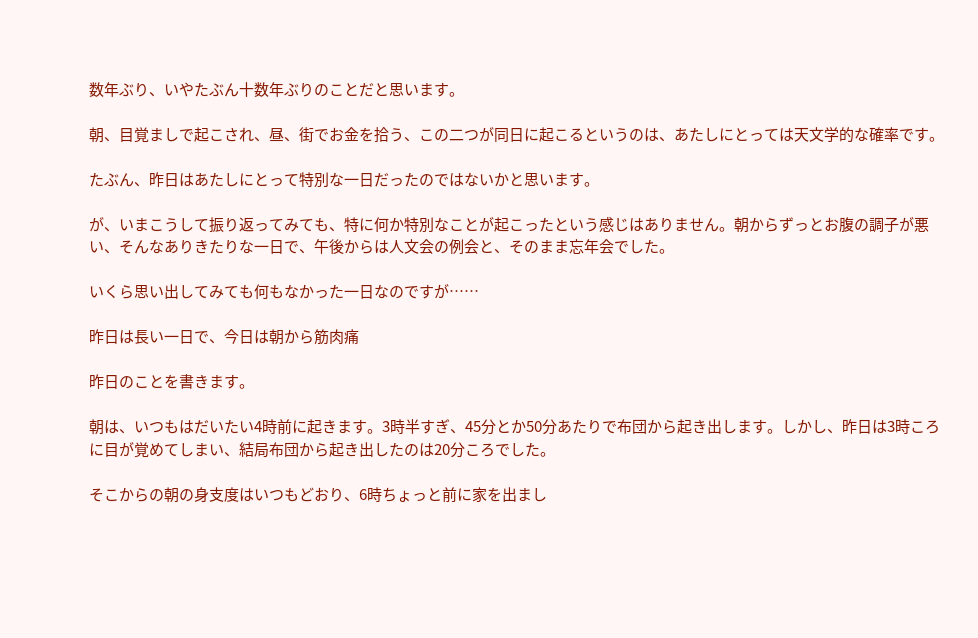数年ぶり、いやたぶん十数年ぶりのことだと思います。

朝、目覚ましで起こされ、昼、街でお金を拾う、この二つが同日に起こるというのは、あたしにとっては天文学的な確率です。

たぶん、昨日はあたしにとって特別な一日だったのではないかと思います。

が、いまこうして振り返ってみても、特に何か特別なことが起こったという感じはありません。朝からずっとお腹の調子が悪い、そんなありきたりな一日で、午後からは人文会の例会と、そのまま忘年会でした。

いくら思い出してみても何もなかった一日なのですが……

昨日は長い一日で、今日は朝から筋肉痛

昨日のことを書きます。

朝は、いつもはだいたい4時前に起きます。3時半すぎ、45分とか50分あたりで布団から起き出します。しかし、昨日は3時ころに目が覚めてしまい、結局布団から起き出したのは20分ころでした。

そこからの朝の身支度はいつもどおり、6時ちょっと前に家を出まし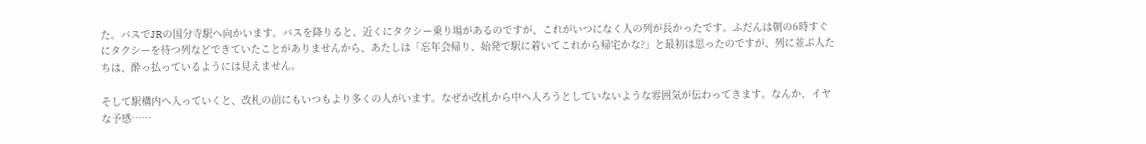た。バスでJRの国分寺駅へ向かいます。バスを降りると、近くにタクシー乗り場があるのですが、これがいつになく人の列が長かったです。ふだんは朝の6時すぐにタクシーを待つ列などできていたことがありませんから、あたしは「忘年会帰り、始発で駅に着いてこれから帰宅かな?」と最初は思ったのですが、列に並ぶ人たちは、酔っ払っているようには見えません。

そして駅構内へ入っていくと、改札の前にもいつもより多くの人がいます。なぜか改札から中へ入ろうとしていないような雰囲気が伝わってきます。なんか、イヤな予感……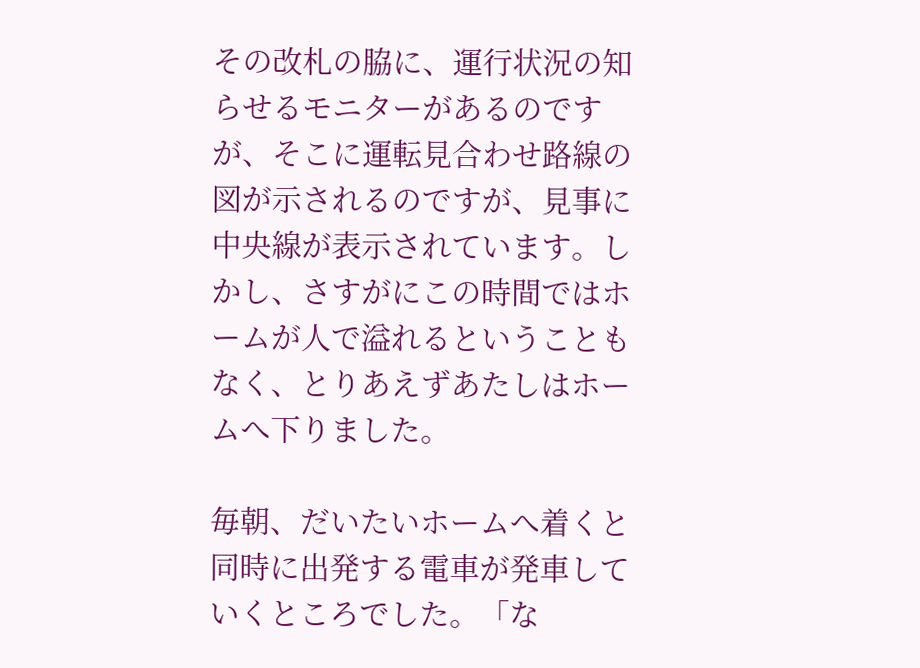その改札の脇に、運行状況の知らせるモニターがあるのですが、そこに運転見合わせ路線の図が示されるのですが、見事に中央線が表示されています。しかし、さすがにこの時間ではホームが人で溢れるということもなく、とりあえずあたしはホームへ下りました。

毎朝、だいたいホームへ着くと同時に出発する電車が発車していくところでした。「な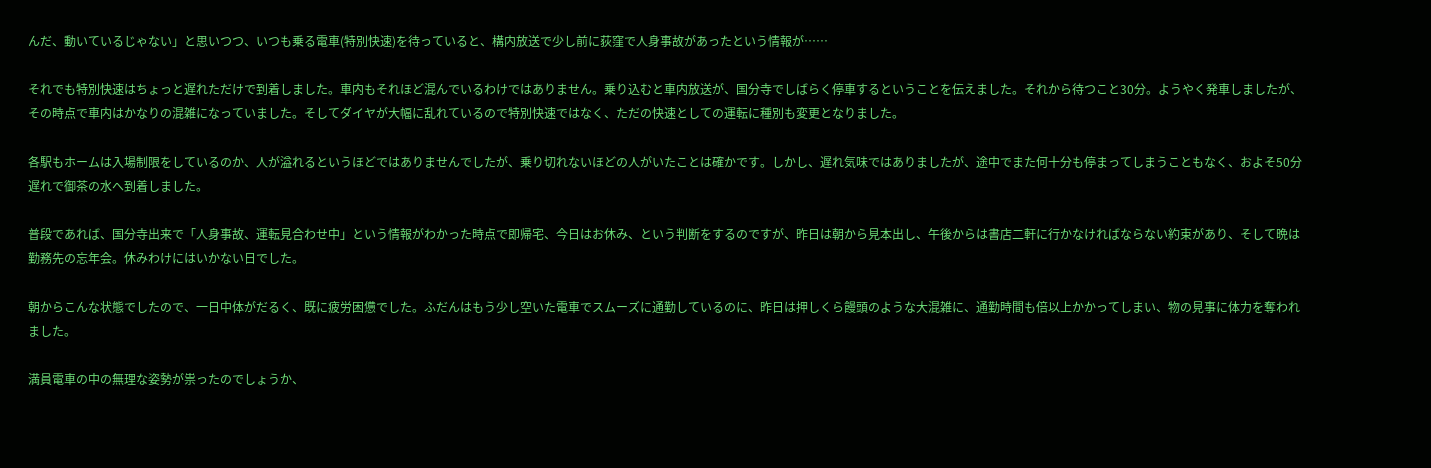んだ、動いているじゃない」と思いつつ、いつも乗る電車(特別快速)を待っていると、構内放送で少し前に荻窪で人身事故があったという情報が……

それでも特別快速はちょっと遅れただけで到着しました。車内もそれほど混んでいるわけではありません。乗り込むと車内放送が、国分寺でしばらく停車するということを伝えました。それから待つこと30分。ようやく発車しましたが、その時点で車内はかなりの混雑になっていました。そしてダイヤが大幅に乱れているので特別快速ではなく、ただの快速としての運転に種別も変更となりました。

各駅もホームは入場制限をしているのか、人が溢れるというほどではありませんでしたが、乗り切れないほどの人がいたことは確かです。しかし、遅れ気味ではありましたが、途中でまた何十分も停まってしまうこともなく、およそ50分遅れで御茶の水へ到着しました。

普段であれば、国分寺出来で「人身事故、運転見合わせ中」という情報がわかった時点で即帰宅、今日はお休み、という判断をするのですが、昨日は朝から見本出し、午後からは書店二軒に行かなければならない約束があり、そして晩は勤務先の忘年会。休みわけにはいかない日でした。

朝からこんな状態でしたので、一日中体がだるく、既に疲労困憊でした。ふだんはもう少し空いた電車でスムーズに通勤しているのに、昨日は押しくら饅頭のような大混雑に、通勤時間も倍以上かかってしまい、物の見事に体力を奪われました。

満員電車の中の無理な姿勢が祟ったのでしょうか、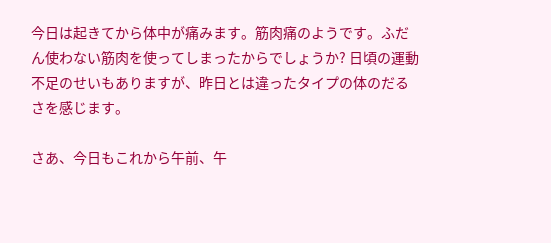今日は起きてから体中が痛みます。筋肉痛のようです。ふだん使わない筋肉を使ってしまったからでしょうか? 日頃の運動不足のせいもありますが、昨日とは違ったタイプの体のだるさを感じます。

さあ、今日もこれから午前、午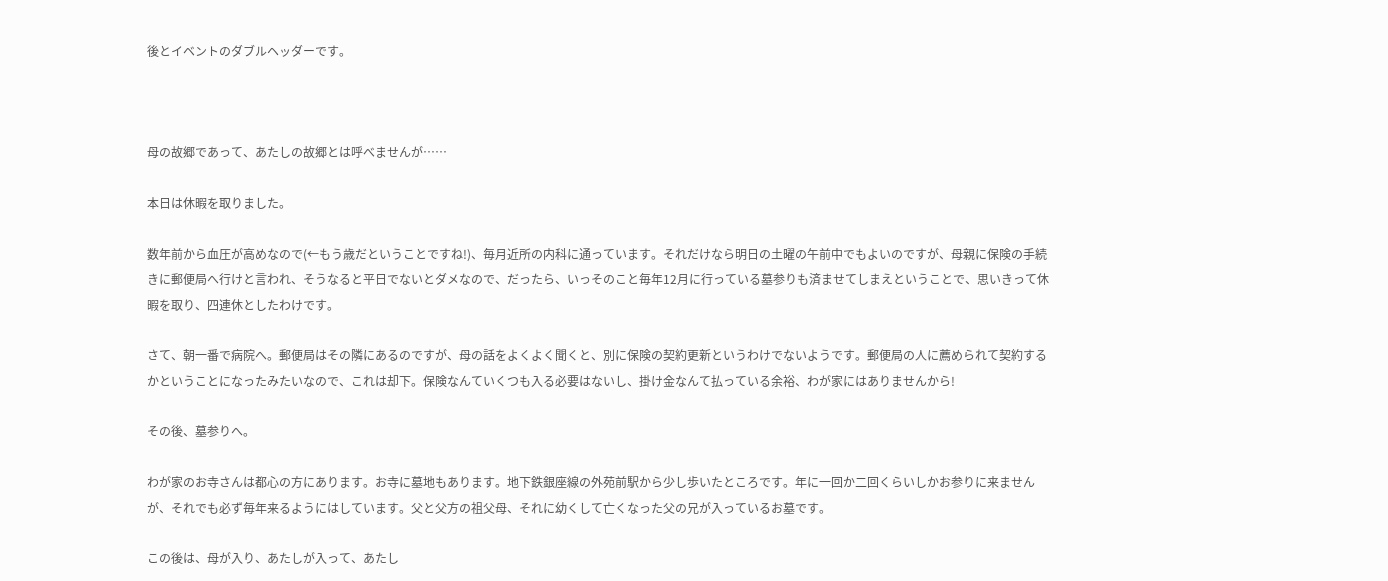後とイベントのダブルヘッダーです。



母の故郷であって、あたしの故郷とは呼べませんが……

本日は休暇を取りました。

数年前から血圧が高めなので(←もう歳だということですね!)、毎月近所の内科に通っています。それだけなら明日の土曜の午前中でもよいのですが、母親に保険の手続きに郵便局へ行けと言われ、そうなると平日でないとダメなので、だったら、いっそのこと毎年12月に行っている墓参りも済ませてしまえということで、思いきって休暇を取り、四連休としたわけです。

さて、朝一番で病院へ。郵便局はその隣にあるのですが、母の話をよくよく聞くと、別に保険の契約更新というわけでないようです。郵便局の人に薦められて契約するかということになったみたいなので、これは却下。保険なんていくつも入る必要はないし、掛け金なんて払っている余裕、わが家にはありませんから!

その後、墓参りへ。

わが家のお寺さんは都心の方にあります。お寺に墓地もあります。地下鉄銀座線の外苑前駅から少し歩いたところです。年に一回か二回くらいしかお参りに来ませんが、それでも必ず毎年来るようにはしています。父と父方の祖父母、それに幼くして亡くなった父の兄が入っているお墓です。

この後は、母が入り、あたしが入って、あたし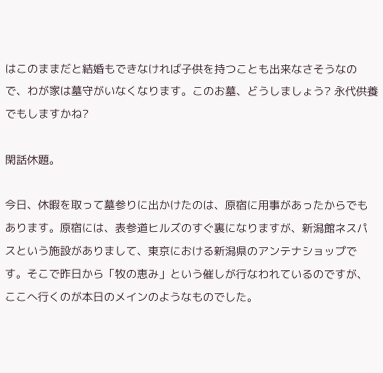はこのままだと結婚もできなければ子供を持つことも出来なさそうなので、わが家は墓守がいなくなります。このお墓、どうしましょう? 永代供養でもしますかね?

閑話休題。

今日、休暇を取って墓参りに出かけたのは、原宿に用事があったからでもあります。原宿には、表参道ヒルズのすぐ裏になりますが、新潟館ネスパスという施設がありまして、東京における新潟県のアンテナショップです。そこで昨日から「牧の恵み」という催しが行なわれているのですが、ここへ行くのが本日のメインのようなものでした。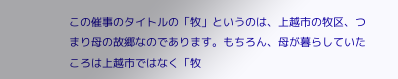この催事のタイトルの「牧」というのは、上越市の牧区、つまり母の故郷なのであります。もちろん、母が暮らしていたころは上越市ではなく「牧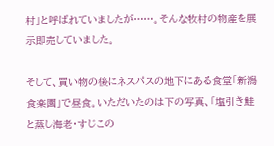村」と呼ばれていましたが……。そんな牧村の物産を展示即売していました。

そして、買い物の後にネスパスの地下にある食堂「新潟食楽園」で昼食。いただいたのは下の写真、「塩引き鮭と蒸し海老・すじこの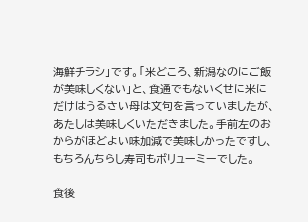海鮮チラシ」です。「米どころ、新潟なのにご飯が美味しくない」と、食通でもないくせに米にだけはうるさい母は文句を言っていましたが、あたしは美味しくいただきました。手前左のおからがほどよい味加減で美味しかったですし、もちろんちらし寿司もボリューミーでした。

食後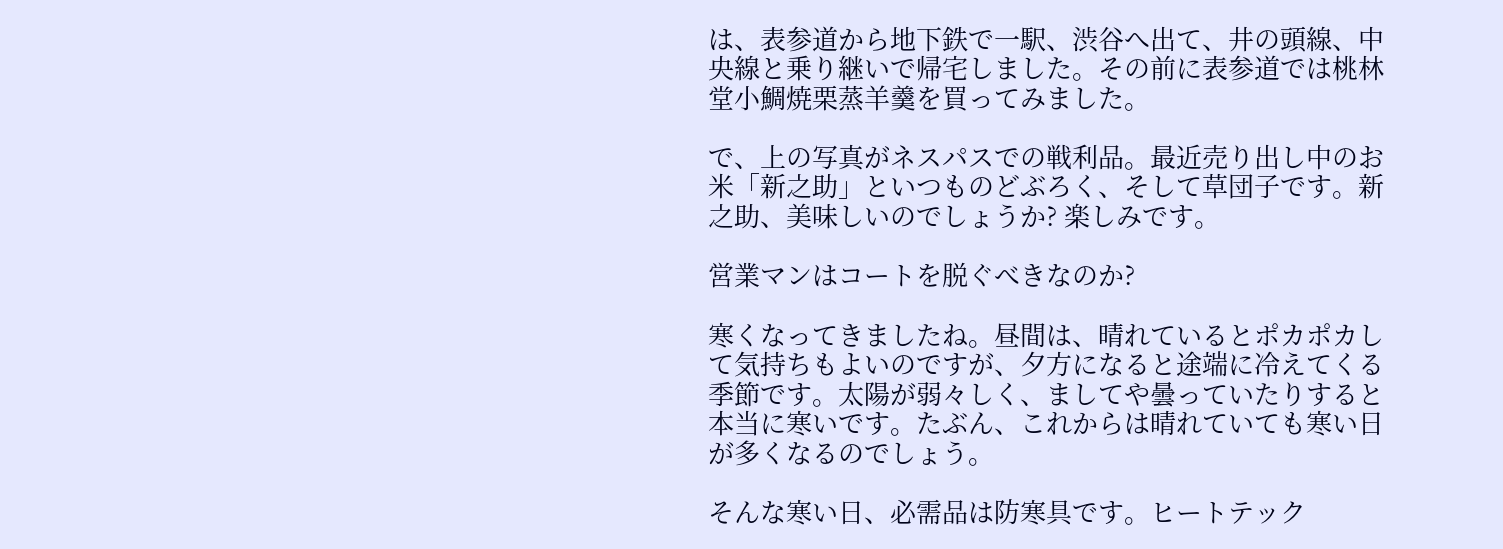は、表参道から地下鉄で一駅、渋谷へ出て、井の頭線、中央線と乗り継いで帰宅しました。その前に表参道では桃林堂小鯛焼栗蒸羊羹を買ってみました。

で、上の写真がネスパスでの戦利品。最近売り出し中のお米「新之助」といつものどぶろく、そして草団子です。新之助、美味しいのでしょうか? 楽しみです。

営業マンはコートを脱ぐべきなのか?

寒くなってきましたね。昼間は、晴れているとポカポカして気持ちもよいのですが、夕方になると途端に冷えてくる季節です。太陽が弱々しく、ましてや曇っていたりすると本当に寒いです。たぶん、これからは晴れていても寒い日が多くなるのでしょう。

そんな寒い日、必需品は防寒具です。ヒートテック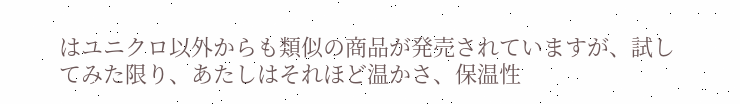はユニクロ以外からも類似の商品が発売されていますが、試してみた限り、あたしはそれほど温かさ、保温性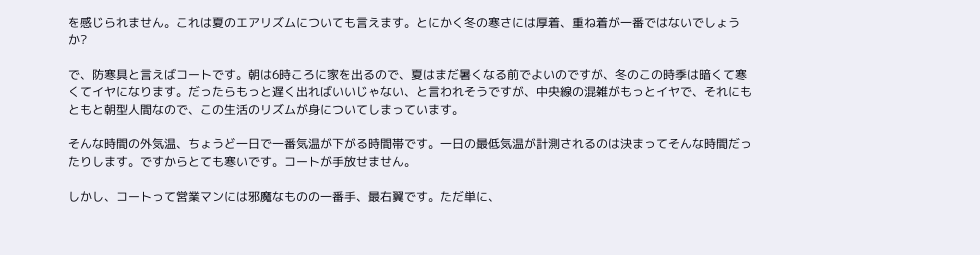を感じられません。これは夏のエアリズムについても言えます。とにかく冬の寒さには厚着、重ね着が一番ではないでしょうか?

で、防寒具と言えばコートです。朝は6時ころに家を出るので、夏はまだ暑くなる前でよいのですが、冬のこの時季は暗くて寒くてイヤになります。だったらもっと遅く出ればいいじゃない、と言われそうですが、中央線の混雑がもっとイヤで、それにもともと朝型人間なので、この生活のリズムが身についてしまっています。

そんな時間の外気温、ちょうど一日で一番気温が下がる時間帯です。一日の最低気温が計測されるのは決まってそんな時間だったりします。ですからとても寒いです。コートが手放せません。

しかし、コートって営業マンには邪魔なものの一番手、最右翼です。ただ単に、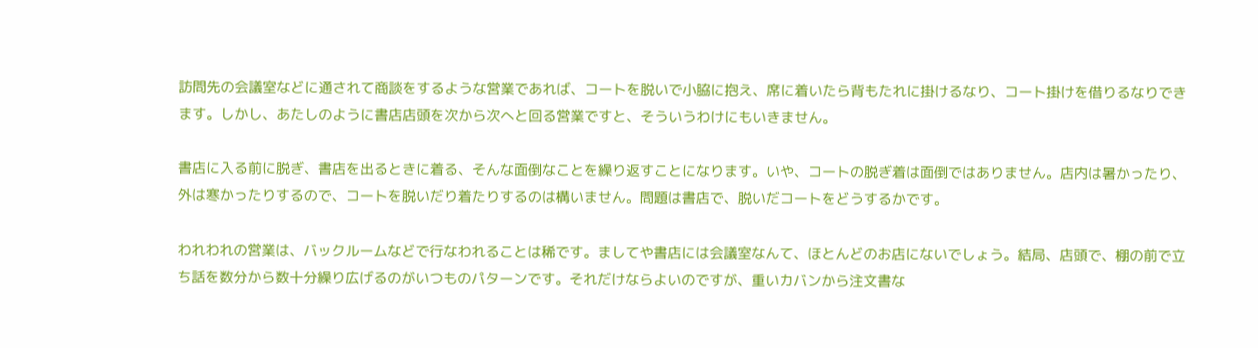訪問先の会議室などに通されて商談をするような営業であれば、コートを脱いで小脇に抱え、席に着いたら背もたれに掛けるなり、コート掛けを借りるなりできます。しかし、あたしのように書店店頭を次から次へと回る営業ですと、そういうわけにもいきません。

書店に入る前に脱ぎ、書店を出るときに着る、そんな面倒なことを繰り返すことになります。いや、コートの脱ぎ着は面倒ではありません。店内は暑かったり、外は寒かったりするので、コートを脱いだり着たりするのは構いません。問題は書店で、脱いだコートをどうするかです。

われわれの営業は、バックルームなどで行なわれることは稀です。ましてや書店には会議室なんて、ほとんどのお店にないでしょう。結局、店頭で、棚の前で立ち話を数分から数十分繰り広げるのがいつものパターンです。それだけならよいのですが、重いカバンから注文書な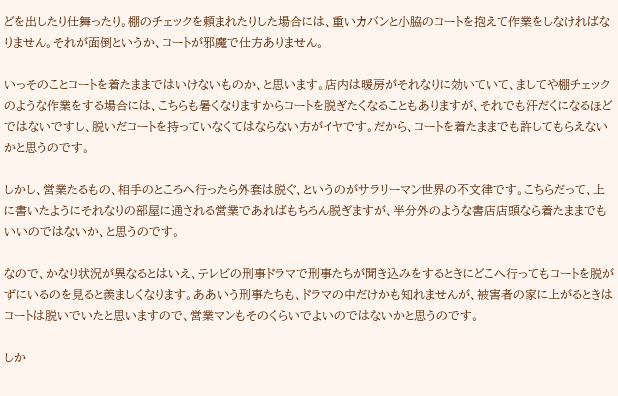どを出したり仕舞ったり。棚のチェックを頼まれたりした場合には、重いカバンと小脇のコートを抱えて作業をしなければなりません。それが面倒というか、コートが邪魔で仕方ありません。

いっそのことコートを着たままではいけないものか、と思います。店内は暖房がそれなりに効いていて、ましてや棚チェックのような作業をする場合には、こちらも暑くなりますからコートを脱ぎたくなることもありますが、それでも汗だくになるほどではないですし、脱いだコートを持っていなくてはならない方がイヤです。だから、コートを着たままでも許してもらえないかと思うのです。

しかし、営業たるもの、相手のところへ行ったら外套は脱ぐ、というのがサラリーマン世界の不文律です。こちらだって、上に書いたようにそれなりの部屋に通される営業であればもちろん脱ぎますが、半分外のような書店店頭なら着たままでもいいのではないか、と思うのです。

なので、かなり状況が異なるとはいえ、テレビの刑事ドラマで刑事たちが聞き込みをするときにどこへ行ってもコートを脱がずにいるのを見ると羨ましくなります。ああいう刑事たちも、ドラマの中だけかも知れませんが、被害者の家に上がるときはコートは脱いでいたと思いますので、営業マンもそのくらいでよいのではないかと思うのです。

しか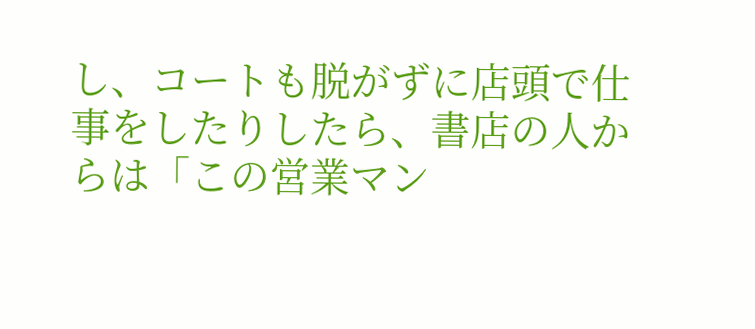し、コートも脱がずに店頭で仕事をしたりしたら、書店の人からは「この営業マン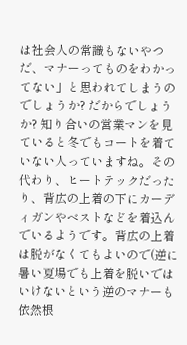は社会人の常識もないやつだ、マナーってものをわかってない」と思われてしまうのでしょうか? だからでしょうか? 知り合いの営業マンを見ていると冬でもコートを着ていない人っていますね。その代わり、ヒートテックだったり、背広の上着の下にカーディガンやベストなどを着込んでいるようです。背広の上着は脱がなくてもよいので(逆に暑い夏場でも上着を脱いではいけないという逆のマナーも依然根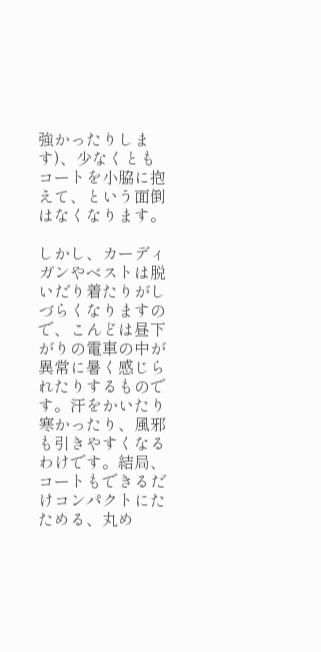強かったりします)、少なくともコートを小脇に抱えて、という面倒はなくなります。

しかし、カーディガンやベストは脱いだり着たりがしづらくなりますので、こんどは昼下がりの電車の中が異常に暑く感じられたりするものです。汗をかいたり寒かったり、風邪も引きやすくなるわけです。結局、コートもできるだけコンパクトにたためる、丸め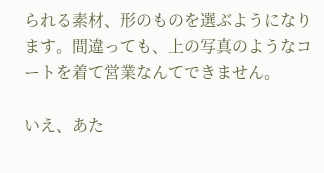られる素材、形のものを選ぶようになります。間違っても、上の写真のようなコートを着て営業なんてできません。

いえ、あた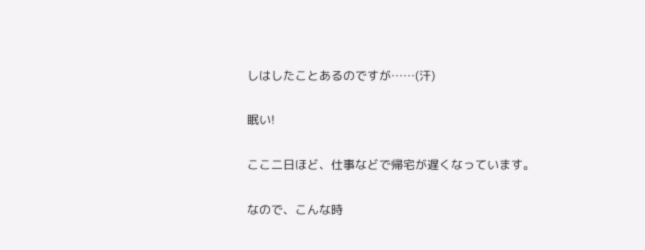しはしたことあるのですが……(汗)

眠い!

ここ二日ほど、仕事などで帰宅が遅くなっています。

なので、こんな時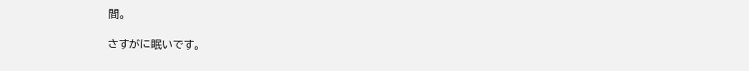間。

さすがに眠いです。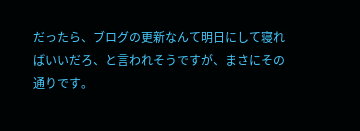だったら、ブログの更新なんて明日にして寝ればいいだろ、と言われそうですが、まさにその通りです。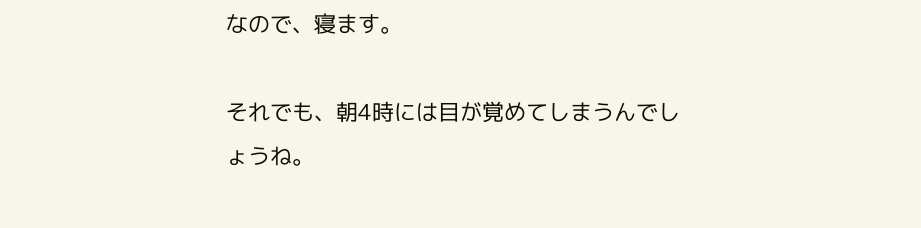なので、寝ます。

それでも、朝4時には目が覚めてしまうんでしょうね。